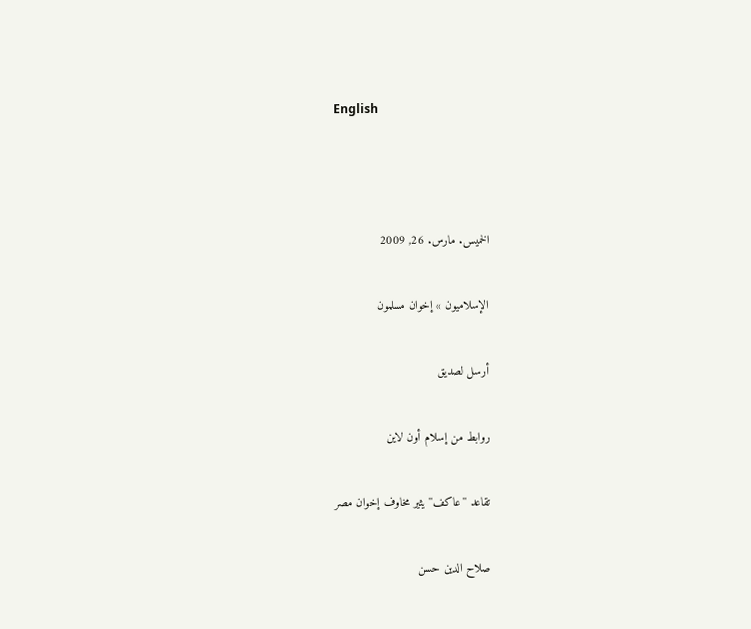English



الخميس. مارس. 26, 2009

الإسلاميون » إخوان مسلمون

أرسل لصديق

روابط من إسلام أون لاين

تقاعد ''عاكف'' يثير مخاوف إخوان مصر

صلاح الدين حسن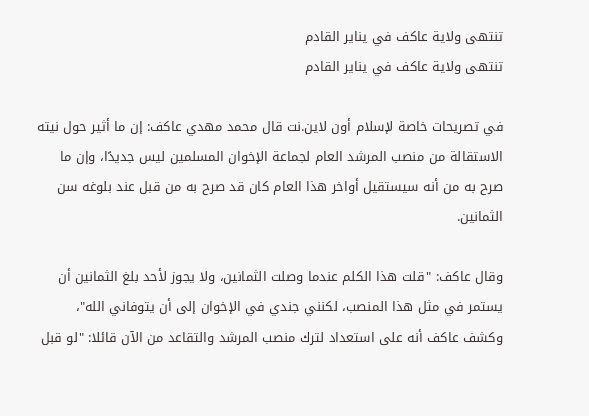تنتهى ولاية عاكف في يناير القادم
تنتهى ولاية عاكف في يناير القادم

في تصريحات خاصة لإسلام أون لاين.نت قال محمد مهدي عاكف: إن ما أثير حول نيته الاستقالة من منصب المرشد العام لجماعة الإخوان المسلمين ليس جديدًا، وإن ما صرح به من أنه سيستقيل أواخر هذا العام كان قد صرح به من قبل عند بلوغه سن الثمانين.

وقال عاكف: "قلت هذا الكلم عندما وصلت الثمانين، ولا يجوز لأحد بلغ الثمانين أن يستمر في مثل هذا المنصب، لكنني جندي في الإخوان إلى أن يتوفاني الله"، وكشف عاكف أنه على استعداد لترك منصب المرشد والتقاعد من الآن قائلا: "لو قبل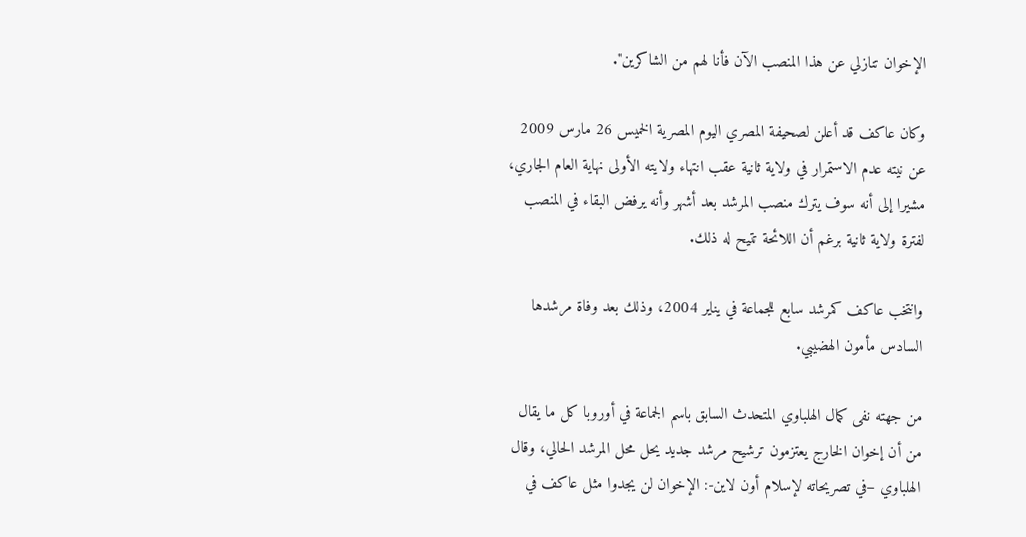الإخوان تنازلي عن هذا المنصب الآن فأنا لهم من الشاكرين".

وكان عاكف قد أعلن لصحيفة المصري اليوم المصرية الخميس 26 مارس 2009 عن نيته عدم الاستمرار في ولاية ثانية عقب انتهاء ولايته الأولى نهاية العام الجاري، مشيرا إلى أنه سوف يترك منصب المرشد بعد أشهر وأنه يرفض البقاء في المنصب لفترة ولاية ثانية برغم أن اللائحة تتيح له ذلك.

وانتخب عاكف كمرشد سابع للجماعة في يناير 2004، وذلك بعد وفاة مرشدها السادس مأمون الهضيبي.

من جهته نفى كمال الهلباوي المتحدث السابق باسم الجماعة في أوروبا كل ما يقال من أن إخوان الخارج يعتزمون ترشيح مرشد جديد يحل محل المرشد الحالي، وقال الهلباوي –في تصريحاته لإسلام أون لاين-: الإخوان لن يجدوا مثل عاكف في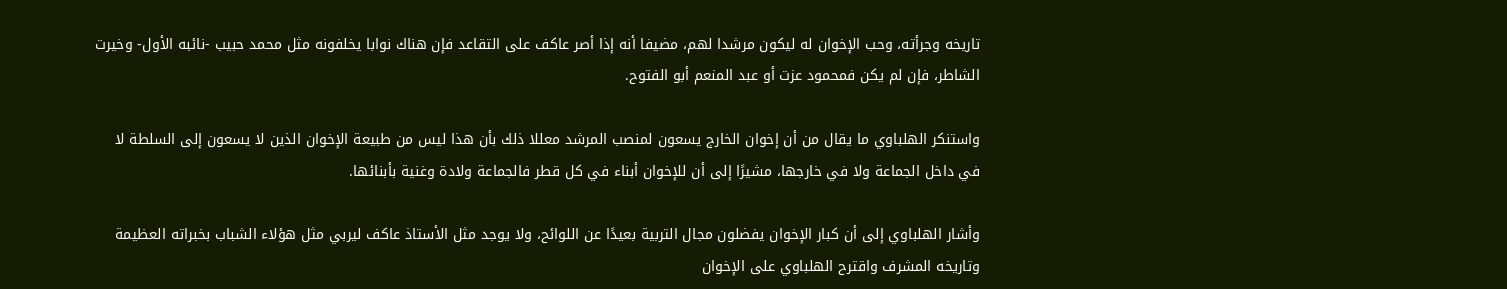تاريخه وجرأته، وحب الإخوان له ليكون مرشدا لهم، مضيفا أنه إذا أصر عاكف على التقاعد فإن هناك نوابا يخلفونه مثل محمد حبيب -نائبه الأول- وخيرت الشاطر، فإن لم يكن فمحمود عزت أو عبد المنعم أبو الفتوح.

واستنكر الهلباوي ما يقال من أن إخوان الخارج يسعون لمنصب المرشد معللا ذلك بأن هذا ليس من طبيعة الإخوان الذين لا يسعون إلى السلطة لا في داخل الجماعة ولا في خارجها، مشيرًا إلى أن للإخوان أبناء في كل قطر فالجماعة ولادة وغنية بأبنائها.

وأشار الهلباوي إلى أن كبار الإخوان يفضلون مجال التربية بعيدًا عن اللوائح، ولا يوجد مثل الأستاذ عاكف ليربي مثل هؤلاء الشباب بخبراته العظيمة وتاريخه المشرف واقترح الهلباوي على الإخوان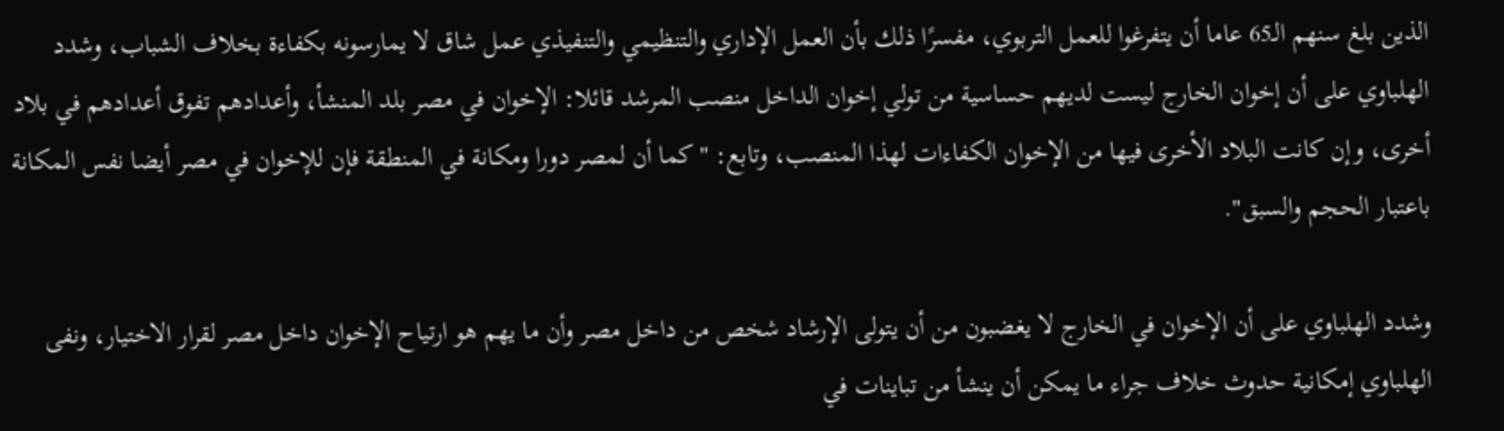الذين بلغ سنهم الـ65 عاما أن يتفرغوا للعمل التربوي، مفسرًا ذلك بأن العمل الإداري والتنظيمي والتنفيذي عمل شاق لا يمارسونه بكفاءة بخلاف الشباب، وشدد الهلباوي على أن إخوان الخارج ليست لديهم حساسية من تولي إخوان الداخل منصب المرشد قائلا: الإخوان في مصر بلد المنشأ، وأعدادهم تفوق أعدادهم في بلاد أخرى، وإن كانت البلاد الأخرى فيها من الإخوان الكفاءات لهذا المنصب، وتابع: "كما أن لمصر دورا ومكانة في المنطقة فإن للإخوان في مصر أيضا نفس المكانة باعتبار الحجم والسبق".

وشدد الهلباوي على أن الإخوان في الخارج لا يغضبون من أن يتولى الإرشاد شخص من داخل مصر وأن ما يهم هو ارتياح الإخوان داخل مصر لقرار الاختيار، ونفى الهلباوي إمكانية حدوث خلاف جراء ما يمكن أن ينشأ من تباينات في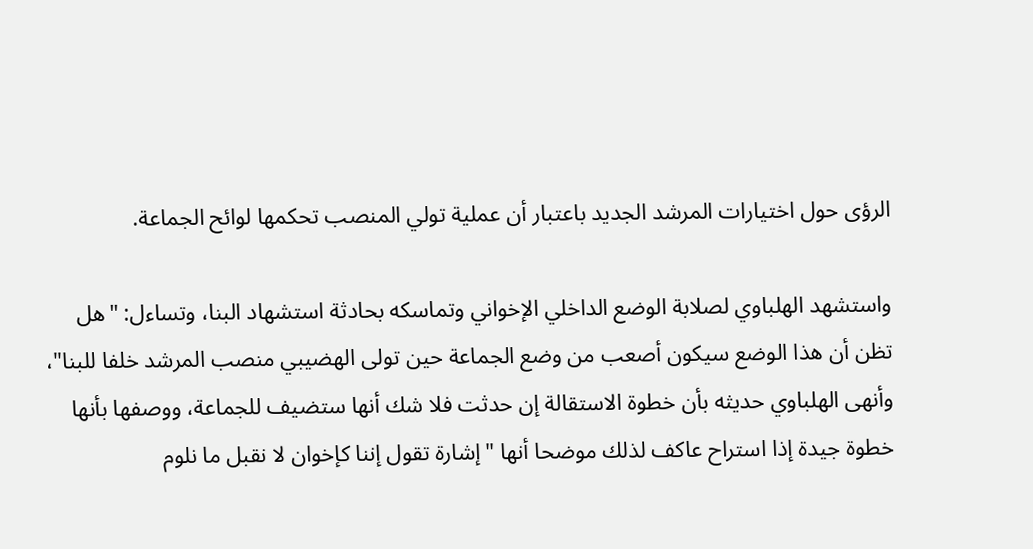الرؤى حول اختيارات المرشد الجديد باعتبار أن عملية تولي المنصب تحكمها لوائح الجماعة.

واستشهد الهلباوي لصلابة الوضع الداخلي الإخواني وتماسكه بحادثة استشهاد البنا، وتساءل: "هل تظن أن هذا الوضع سيكون أصعب من وضع الجماعة حين تولى الهضيبي منصب المرشد خلفا للبنا"، وأنهى الهلباوي حديثه بأن خطوة الاستقالة إن حدثت فلا شك أنها ستضيف للجماعة، ووصفها بأنها خطوة جيدة إذا استراح عاكف لذلك موضحا أنها "إشارة تقول إننا كإخوان لا نقبل ما نلوم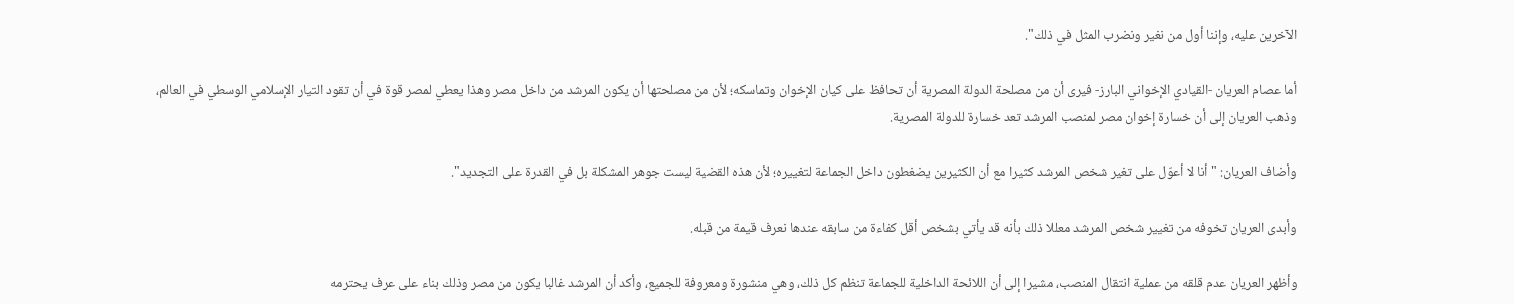الآخرين عليه، وإننا أول من نغير ونضرب المثل في ذلك".

أما عصام العريان -القيادي الإخواني البارز- فيرى أن من مصلحة الدولة المصرية أن تحافظ على كيان الإخوان وتماسكه؛ لأن من مصلحتها أن يكون المرشد من داخل مصر وهذا يعطي لمصر قوة في أن تقود التيار الإسلامي الوسطي في العالم، وذهب العريان إلى أن خسارة إخوان مصر لمنصب المرشد تعد خسارة للدولة المصرية.

وأضاف العريان: "أنا لا أعوّل على تغير شخص المرشد كثيرا مع أن الكثيرين يضغطون داخل الجماعة لتغييره؛ لأن هذه القضية ليست جوهر المشكلة بل في القدرة على التجديد".

وأبدى العريان تخوفه من تغيير شخص المرشد معللا ذلك بأنه قد يأتي بشخص أقل كفاءة من سابقه عندها نعرف قيمة من قبله.

وأظهر العريان عدم قلقه من عملية انتقال المنصب، مشيرا إلى أن اللائحة الداخلية للجماعة تنظم كل ذلك، وهي منشورة ومعروفة للجميع، وأكد أن المرشد غالبا يكون من مصر وذلك بناء على عرف يحترمه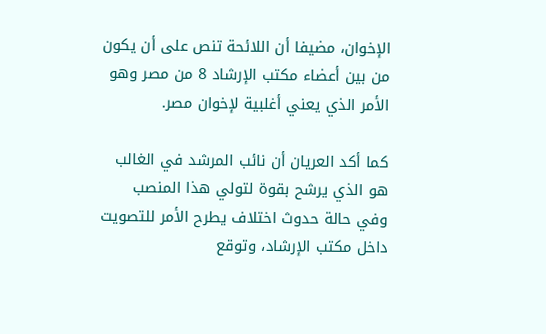الإخوان، مضيفا أن اللائحة تنص على أن يكون من بين أعضاء مكتب الإرشاد 8 من مصر وهو الأمر الذي يعني أغلبية لإخوان مصر.

كما أكد العريان أن نائب المرشد في الغالب هو الذي يرشح بقوة لتولي هذا المنصب وفي حالة حدوث اختلاف يطرح الأمر للتصويت داخل مكتب الإرشاد، وتوقع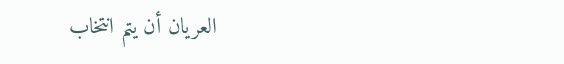العريان أن يتم انتخاب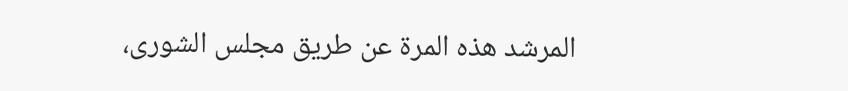المرشد هذه المرة عن طريق مجلس الشورى،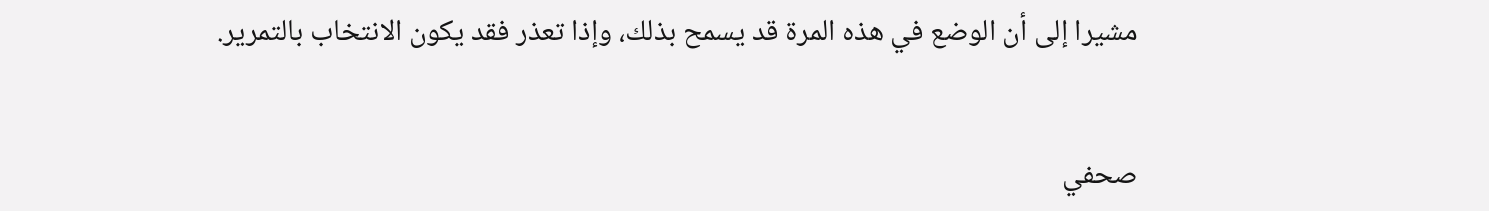مشيرا إلى أن الوضع في هذه المرة قد يسمح بذلك، وإذا تعذر فقد يكون الانتخاب بالتمرير.


صحفي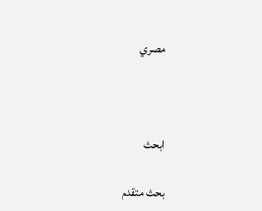مصري



ابحث

بحث متقدم